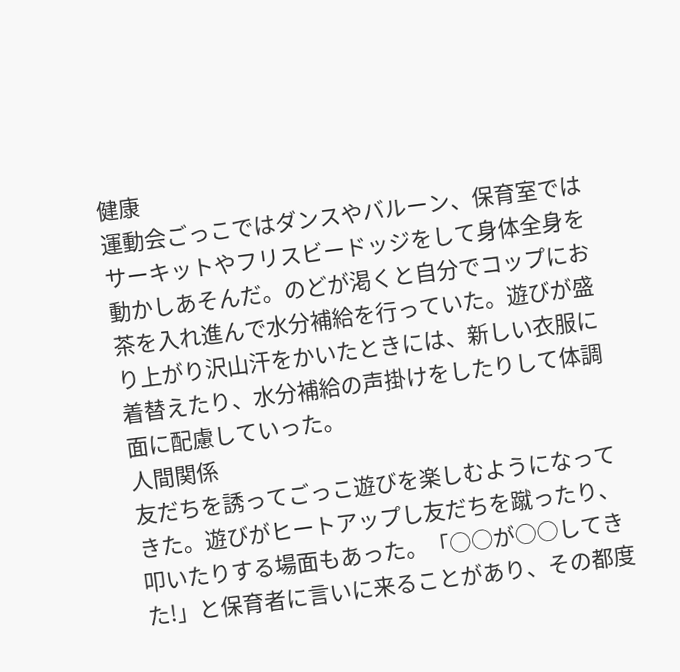健康
運動会ごっこではダンスやバルーン、保育室ではサーキットやフリスビードッジをして身体全身を動かしあそんだ。のどが渇くと自分でコップにお茶を入れ進んで水分補給を行っていた。遊びが盛り上がり沢山汗をかいたときには、新しい衣服に着替えたり、水分補給の声掛けをしたりして体調面に配慮していった。
人間関係
友だちを誘ってごっこ遊びを楽しむようになってきた。遊びがヒートアップし友だちを蹴ったり、叩いたりする場面もあった。「○○が○○してきた!」と保育者に言いに来ることがあり、その都度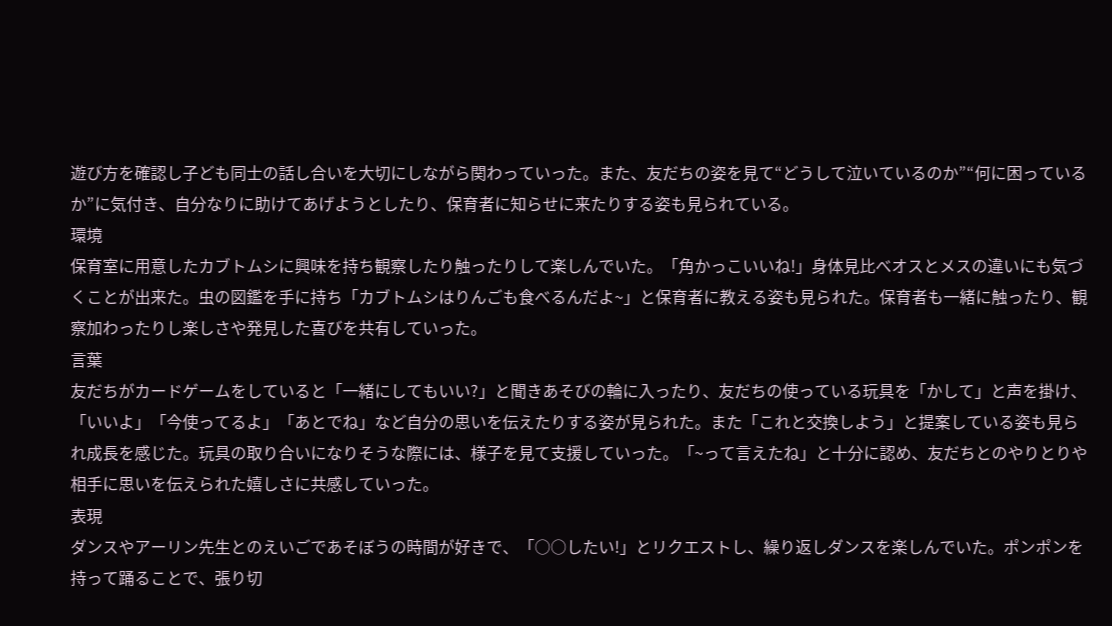遊び方を確認し子ども同士の話し合いを大切にしながら関わっていった。また、友だちの姿を見て“どうして泣いているのか”“何に困っているか”に気付き、自分なりに助けてあげようとしたり、保育者に知らせに来たりする姿も見られている。
環境
保育室に用意したカブトムシに興味を持ち観察したり触ったりして楽しんでいた。「角かっこいいね!」身体見比べオスとメスの違いにも気づくことが出来た。虫の図鑑を手に持ち「カブトムシはりんごも食べるんだよ~」と保育者に教える姿も見られた。保育者も一緒に触ったり、観察加わったりし楽しさや発見した喜びを共有していった。
言葉
友だちがカードゲームをしていると「一緒にしてもいい?」と聞きあそびの輪に入ったり、友だちの使っている玩具を「かして」と声を掛け、「いいよ」「今使ってるよ」「あとでね」など自分の思いを伝えたりする姿が見られた。また「これと交換しよう」と提案している姿も見られ成長を感じた。玩具の取り合いになりそうな際には、様子を見て支援していった。「~って言えたね」と十分に認め、友だちとのやりとりや相手に思いを伝えられた嬉しさに共感していった。
表現
ダンスやアーリン先生とのえいごであそぼうの時間が好きで、「○○したい!」とリクエストし、繰り返しダンスを楽しんでいた。ポンポンを持って踊ることで、張り切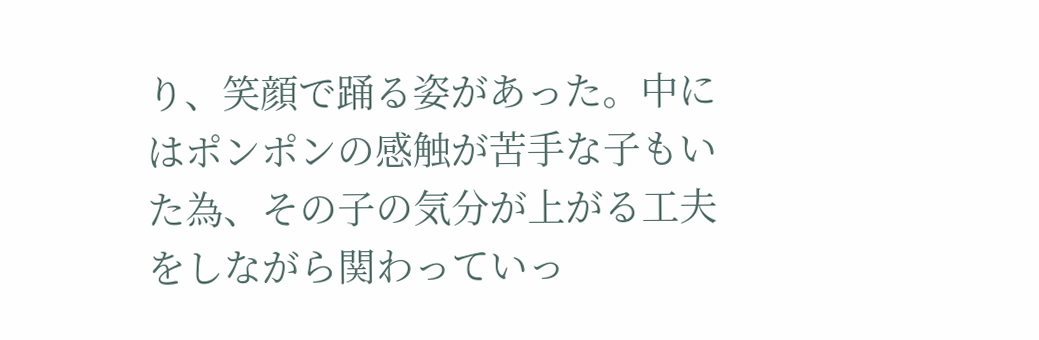り、笑顔で踊る姿があった。中にはポンポンの感触が苦手な子もいた為、その子の気分が上がる工夫をしながら関わっていっ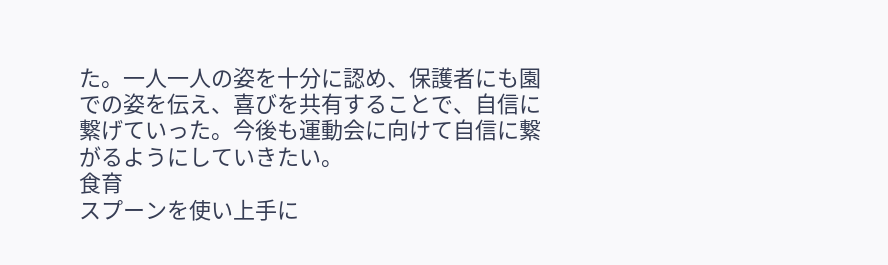た。一人一人の姿を十分に認め、保護者にも園での姿を伝え、喜びを共有することで、自信に繋げていった。今後も運動会に向けて自信に繋がるようにしていきたい。
食育
スプーンを使い上手に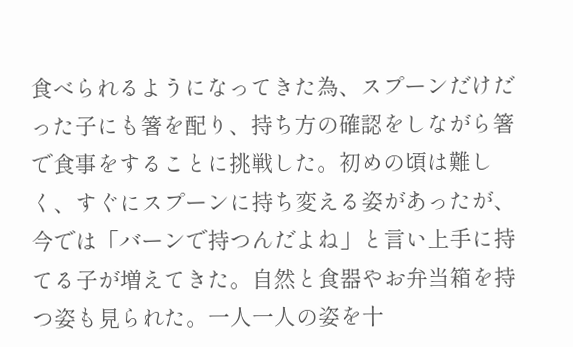食べられるようになってきた為、スプーンだけだった子にも箸を配り、持ち方の確認をしながら箸で食事をすることに挑戦した。初めの頃は難しく、すぐにスプーンに持ち変える姿があったが、今では「バーンで持つんだよね」と言い上手に持てる子が増えてきた。自然と食器やお弁当箱を持つ姿も見られた。一人一人の姿を十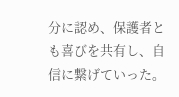分に認め、保護者とも喜びを共有し、自信に繋げていった。